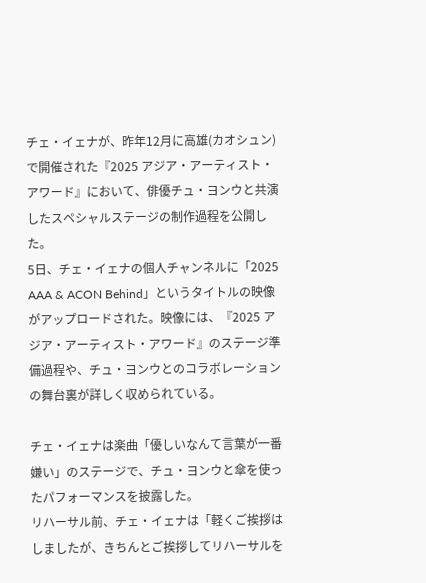チェ・イェナが、昨年12月に高雄(カオシュン)で開催された『2025 アジア・アーティスト・アワード』において、俳優チュ・ヨンウと共演したスペシャルステージの制作過程を公開した。
5日、チェ・イェナの個人チャンネルに「2025 AAA & ACON Behind」というタイトルの映像がアップロードされた。映像には、『2025 アジア・アーティスト・アワード』のステージ準備過程や、チュ・ヨンウとのコラボレーションの舞台裏が詳しく収められている。

チェ・イェナは楽曲「優しいなんて言葉が一番嫌い」のステージで、チュ・ヨンウと傘を使ったパフォーマンスを披露した。
リハーサル前、チェ・イェナは「軽くご挨拶はしましたが、きちんとご挨拶してリハーサルを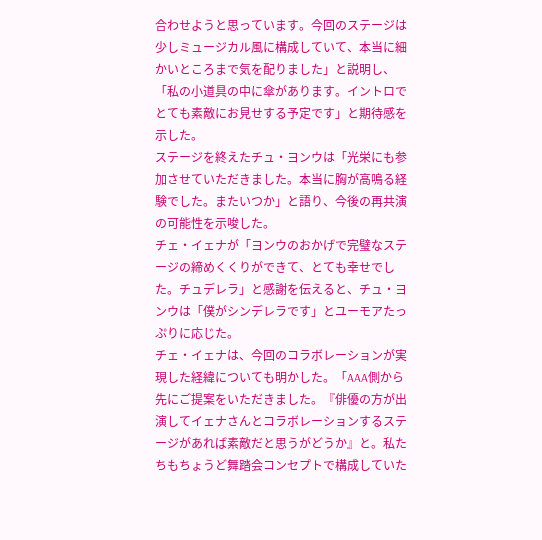合わせようと思っています。今回のステージは少しミュージカル風に構成していて、本当に細かいところまで気を配りました」と説明し、「私の小道具の中に傘があります。イントロでとても素敵にお見せする予定です」と期待感を示した。
ステージを終えたチュ・ヨンウは「光栄にも参加させていただきました。本当に胸が高鳴る経験でした。またいつか」と語り、今後の再共演の可能性を示唆した。
チェ・イェナが「ヨンウのおかげで完璧なステージの締めくくりができて、とても幸せでした。チュデレラ」と感謝を伝えると、チュ・ヨンウは「僕がシンデレラです」とユーモアたっぷりに応じた。
チェ・イェナは、今回のコラボレーションが実現した経緯についても明かした。「AAA側から先にご提案をいただきました。『俳優の方が出演してイェナさんとコラボレーションするステージがあれば素敵だと思うがどうか』と。私たちもちょうど舞踏会コンセプトで構成していた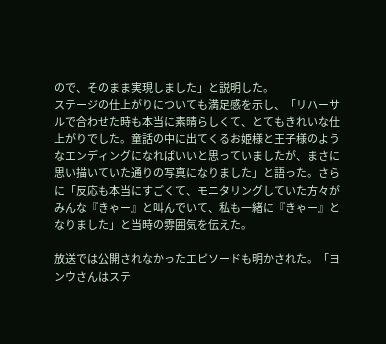ので、そのまま実現しました」と説明した。
ステージの仕上がりについても満足感を示し、「リハーサルで合わせた時も本当に素晴らしくて、とてもきれいな仕上がりでした。童話の中に出てくるお姫様と王子様のようなエンディングになればいいと思っていましたが、まさに思い描いていた通りの写真になりました」と語った。さらに「反応も本当にすごくて、モニタリングしていた方々がみんな『きゃー』と叫んでいて、私も一緒に『きゃー』となりました」と当時の雰囲気を伝えた。

放送では公開されなかったエピソードも明かされた。「ヨンウさんはステ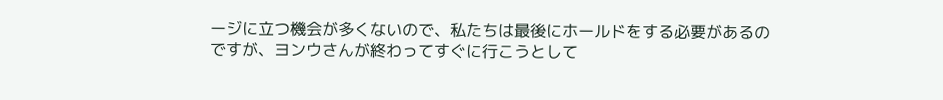ージに立つ機会が多くないので、私たちは最後にホールドをする必要があるのですが、ヨンウさんが終わってすぐに行こうとして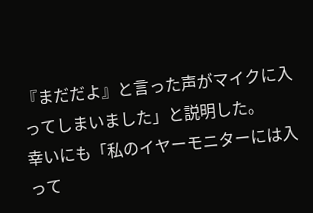『まだだよ』と言った声がマイクに入ってしまいました」と説明した。
幸いにも「私のイヤーモニターには入って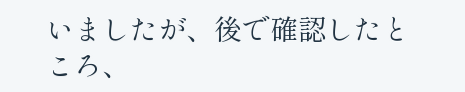いましたが、後で確認したところ、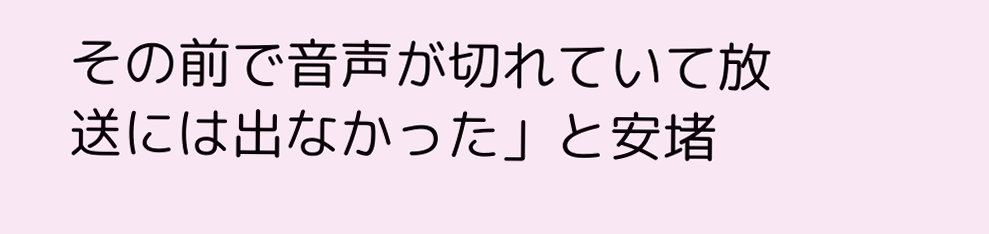その前で音声が切れていて放送には出なかった」と安堵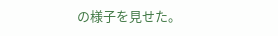の様子を見せた。